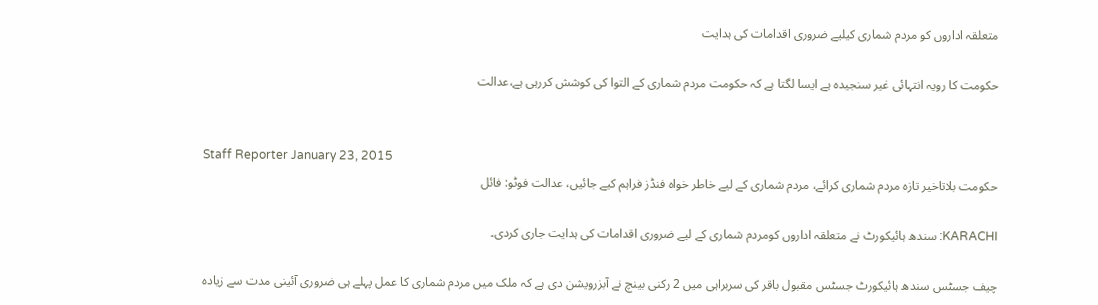متعلقہ اداروں کو مردم شماری کیلیے ضروری اقدامات کی ہدایت

حکومت کا رویہ انتہائی غیر سنجیدہ ہے ایسا لگتا ہے کہ حکومت مردم شماری کے التوا کی کوشش کررہی ہے،عدالت


Staff Reporter January 23, 2015
حکومت بلاتاخیر تازہ مردم شماری کرائے، مردم شماری کے لیے خاطر خواہ فنڈز فراہم کیے جائیں، عدالت فوٹو: فائل

KARACHI: سندھ ہائیکورٹ نے متعلقہ اداروں کومردم شماری کے لیے ضروری اقدامات کی ہدایت جاری کردی۔

چیف جسٹس سندھ ہائیکورٹ جسٹس مقبول باقر کی سربراہی میں 2 رکنی بینچ نے آبزرویشن دی ہے کہ ملک میں مردم شماری کا عمل پہلے ہی ضروری آئینی مدت سے زیادہ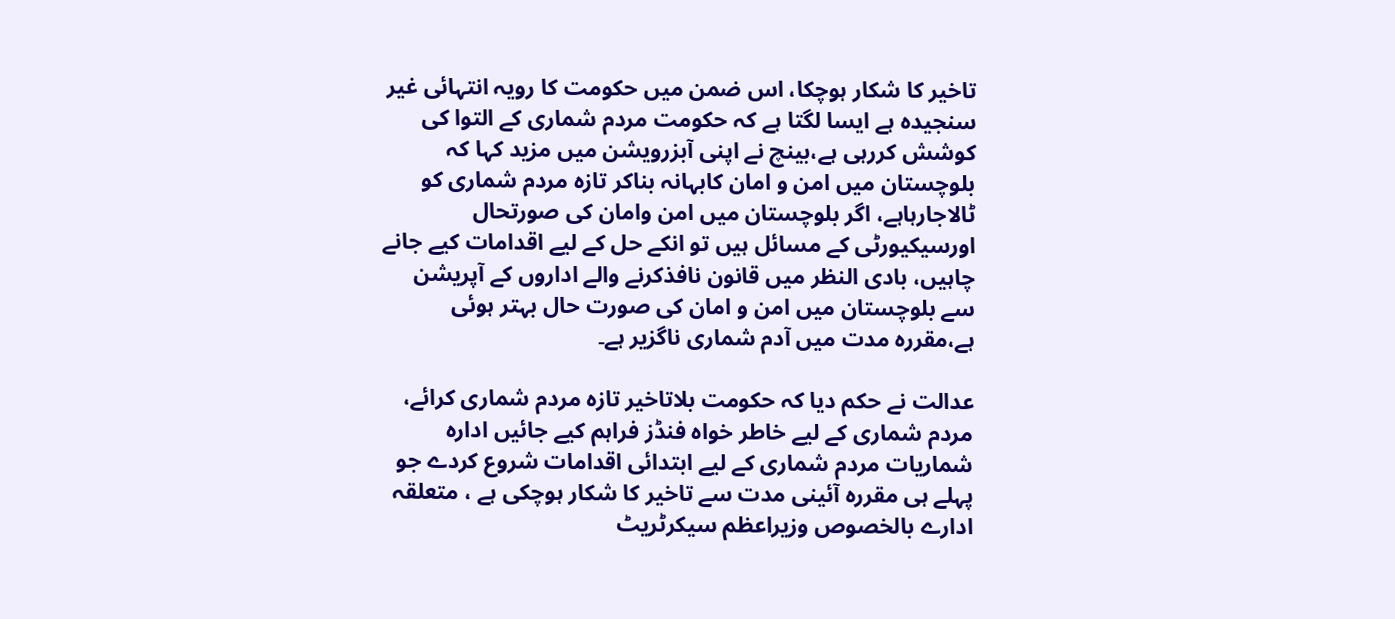تاخیر کا شکار ہوچکا، اس ضمن میں حکومت کا رویہ انتہائی غیر سنجیدہ ہے ایسا لگتا ہے کہ حکومت مردم شماری کے التوا کی کوشش کررہی ہے،بینچ نے اپنی آبزرویشن میں مزید کہا کہ بلوچستان میں امن و امان کابہانہ بناکر تازہ مردم شماری کو ٹالاجارہاہے، اگر بلوچستان میں امن وامان کی صورتحال اورسیکیورٹی کے مسائل ہیں تو انکے حل کے لیے اقدامات کیے جانے چاہیں، بادی النظر میں قانون نافذکرنے والے اداروں کے آپریشن سے بلوچستان میں امن و امان کی صورت حال بہتر ہوئی ہے،مقررہ مدت میں آدم شماری ناگزیر ہے۔

عدالت نے حکم دیا کہ حکومت بلاتاخیر تازہ مردم شماری کرائے، مردم شماری کے لیے خاطر خواہ فنڈز فراہم کیے جائیں ادارہ شماریات مردم شماری کے لیے ابتدائی اقدامات شروع کردے جو پہلے ہی مقررہ آئینی مدت سے تاخیر کا شکار ہوچکی ہے ، متعلقہ ادارے بالخصوص وزیراعظم سیکرٹریٹ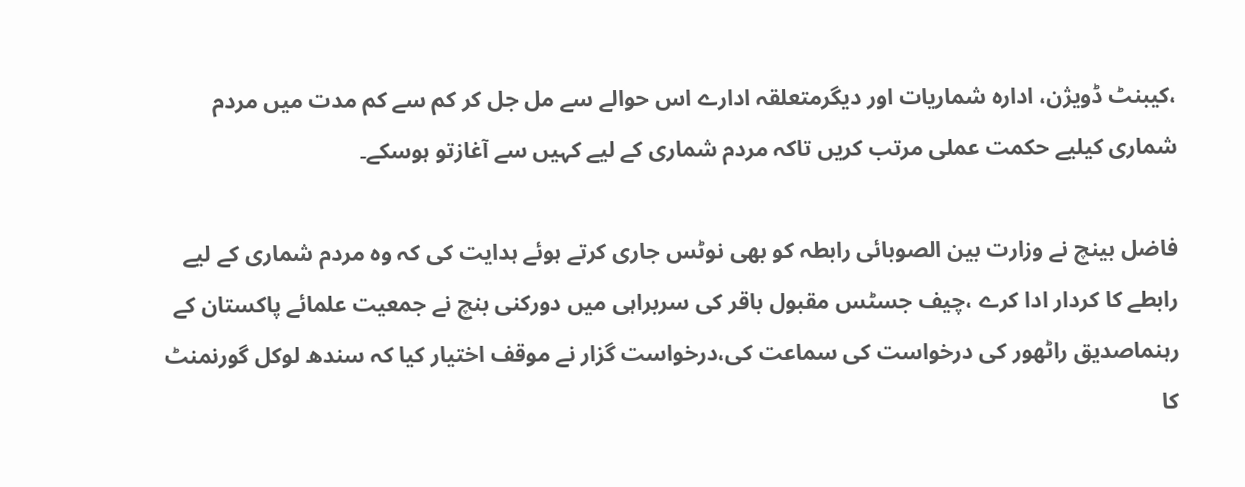،کیبنٹ ڈویژن، ادارہ شماریات اور دیگرمتعلقہ ادارے اس حوالے سے مل جل کر کم سے کم مدت میں مردم شماری کیلیے حکمت عملی مرتب کریں تاکہ مردم شماری کے لیے کہیں سے آغازتو ہوسکے۔

فاضل بینچ نے وزارت بین الصوبائی رابطہ کو بھی نوٹس جاری کرتے ہوئے ہدایت کی کہ وہ مردم شماری کے لیے رابطے کا کردار ادا کرے ،چیف جسٹس مقبول باقر کی سربراہی میں دورکنی بنچ نے جمعیت علمائے پاکستان کے رہنماصدیق راٹھور کی درخواست کی سماعت کی،درخواست گزار نے موقف اختیار کیا کہ سندھ لوکل گورنمنٹ کا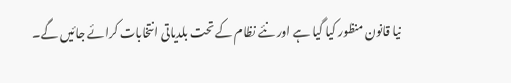نیا قانون منظور کیا گیا ہے اور نئے نظام کے تحت بلدیاتی انتخابات کرائے جائیں گے۔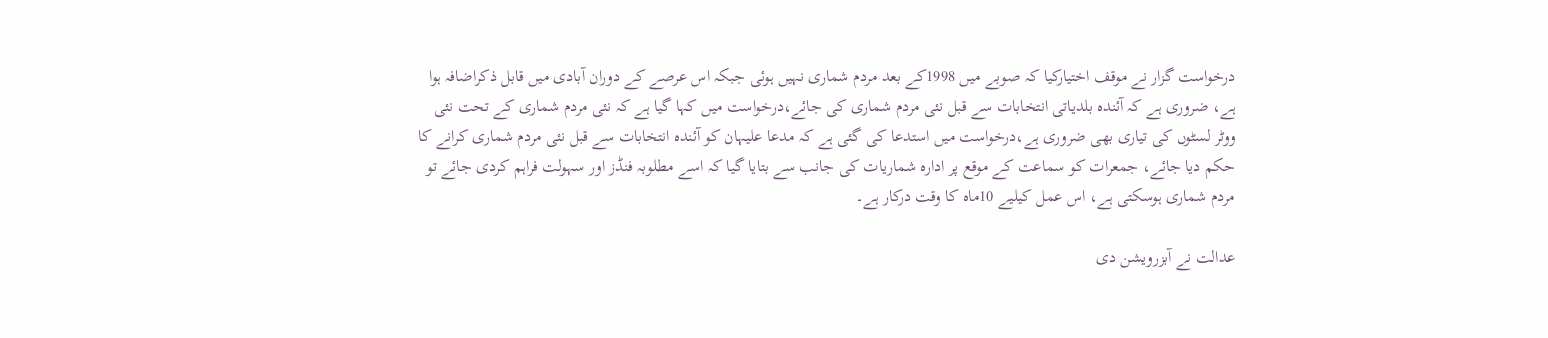درخواست گزار نے موقف اختیارکیا کہ صوبے میں 1998کے بعد مردم شماری نہیں ہوئی جبکہ اس عرصے کے دوران آبادی میں قابل ذکراضافہ ہوا ہے، ضروری ہے کہ آئندہ بلدیاتی انتخابات سے قبل نئی مردم شماری کی جائے،درخواست میں کہا گیا ہے کہ نئی مردم شماری کے تحت نئی ووٹر لسٹوں کی تیاری بھی ضروری ہے،درخواست میں استدعا کی گئی ہے کہ مدعا علیہان کو آئندہ انتخابات سے قبل نئی مردم شماری کرانے کا حکم دیا جائے، جمعرات کو سماعت کے موقع پر ادارہ شماریات کی جانب سے بتایا گیا کہ اسے مطلوبہ فنڈز اور سہولت فراہم کردی جائے تو مردم شماری ہوسکتی ہے، اس عمل کیلیے 10ماہ کا وقت درکار ہے۔

عدالت نے آبزرویشن دی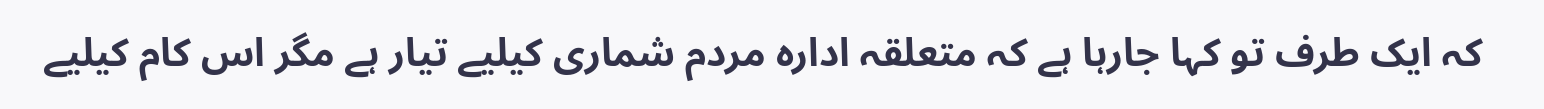کہ ایک طرف تو کہا جارہا ہے کہ متعلقہ ادارہ مردم شماری کیلیے تیار ہے مگر اس کام کیلیے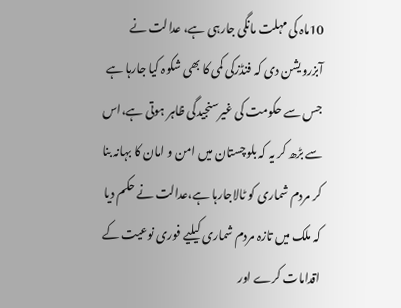10ماہ کی مہلت مانگی جارہی ہے، عدالت نے آبزرویشن دی کہ فنڈزکی کمی کا بھی شکوہ کیا جارہا ہے جس سے حکومت کی غیرسنجیدگی ظاہر ہوتی ہے،اس سے بڑھ کر یہ کہ بلوچستان میں امن و امان کا بہانہ بنا کر مردم شماری کو ٹالاجارہا ہے،عدالت نے حکم دیا کہ ملک میں تازہ مردم شماری کیلیے فوری نوعیت کے اقدامات کرے اور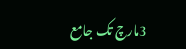3مارچ تک جامع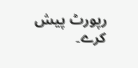رپورٹ پیش کرے۔